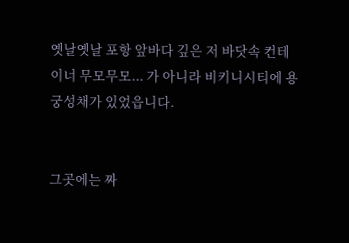옛날옛날 포항 앞바다 깊은 저 바닷속 컨테이너 무모무모... 가 아니라 비키니시티에 용궁성채가 있었읍니다.


그곳에는 짜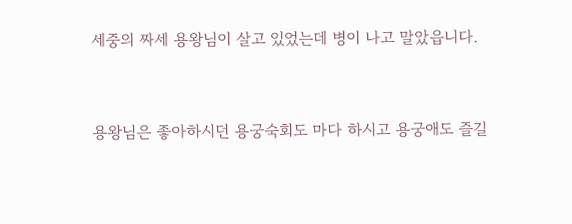세중의 짜세 용왕님이 살고 있었는데 병이 나고 말았읍니다.


용왕님은 좋아하시던 용궁숙회도 마다 하시고 용궁애도 즐길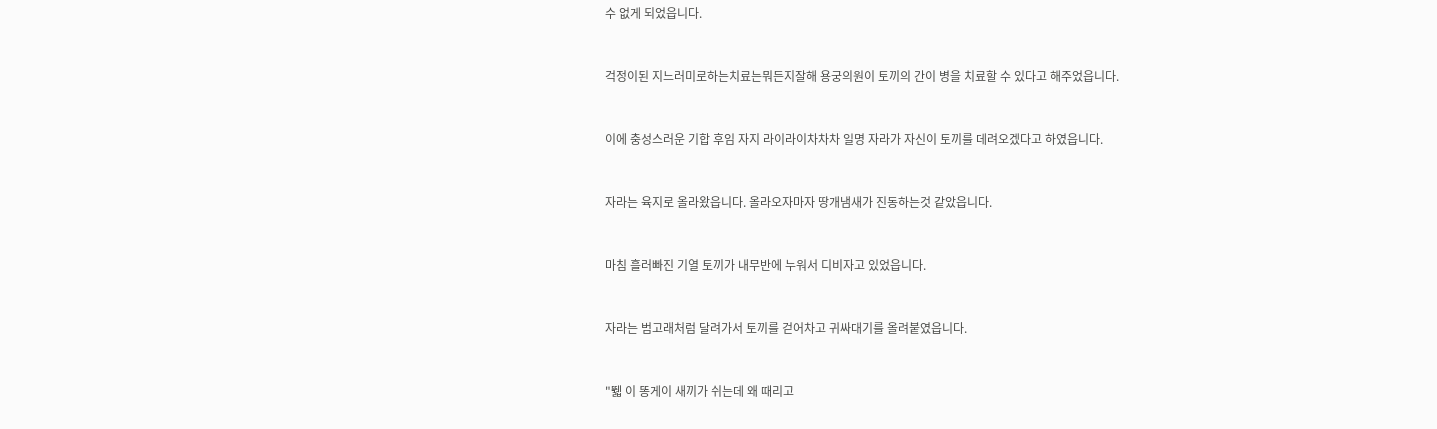수 없게 되었읍니다.


걱정이된 지느러미로하는치료는뭐든지잘해 용궁의원이 토끼의 간이 병을 치료할 수 있다고 해주었읍니다.


이에 충성스러운 기합 후임 자지 라이라이차차차 일명 자라가 자신이 토끼를 데려오겠다고 하였읍니다.


자라는 육지로 올라왔읍니다. 올라오자마자 땅개냄새가 진동하는것 같았읍니다.


마침 흘러빠진 기열 토끼가 내무반에 누워서 디비자고 있었읍니다.


자라는 범고래처럼 달려가서 토끼를 걷어차고 귀싸대기를 올려붙였읍니다.


"뛟 이 똥게이 새끼가 쉬는데 왜 때리고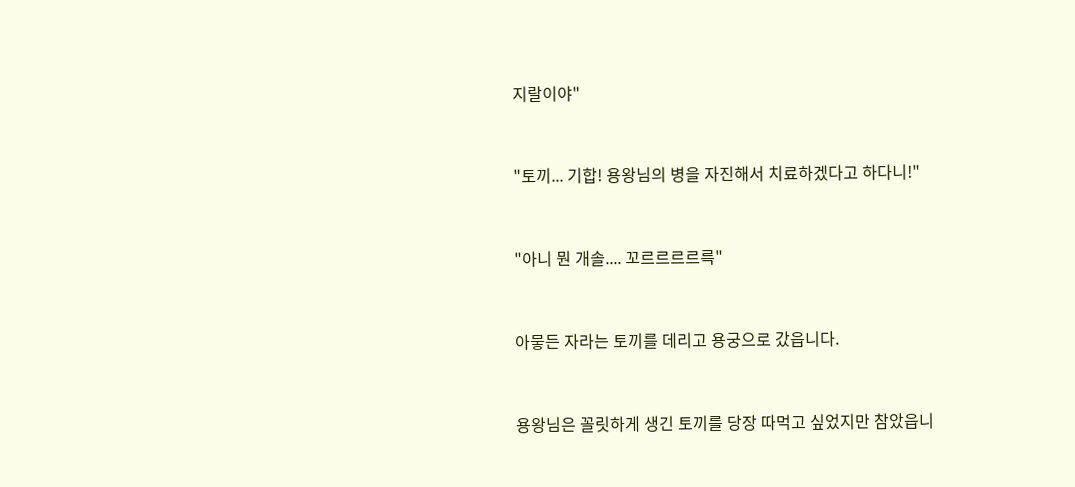지랄이야"


"토끼... 기합! 용왕님의 병을 자진해서 치료하겠다고 하다니!"


"아니 뭔 개솔.... 꼬르르르르륵"


아뭏든 자라는 토끼를 데리고 용궁으로 갔읍니다.


용왕님은 꼴릿하게 생긴 토끼를 당장 따먹고 싶었지만 참았읍니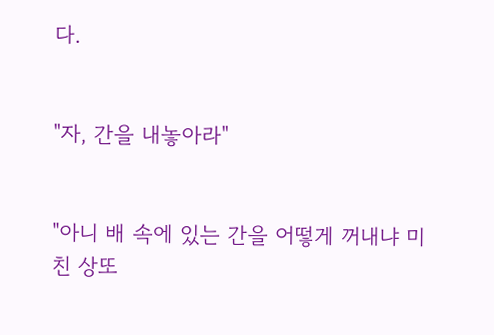다.


"자, 간을 내놓아라"


"아니 배 속에 있는 간을 어떻게 꺼내냐 미친 상또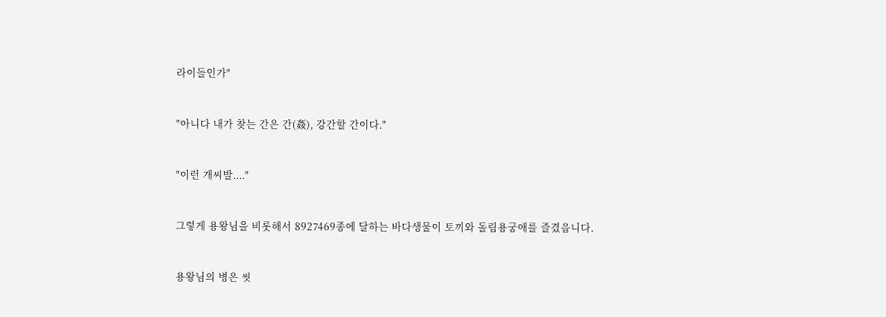라이들인가"


"아니다 내가 찾는 간은 간(姦), 강간할 간이다."


"이런 개씨발...."


그렇게 용왕님을 비롯해서 8927469종에 달하는 바다생물이 토끼와 돌림용궁애를 즐겼읍니다.


용왕님의 병은 씻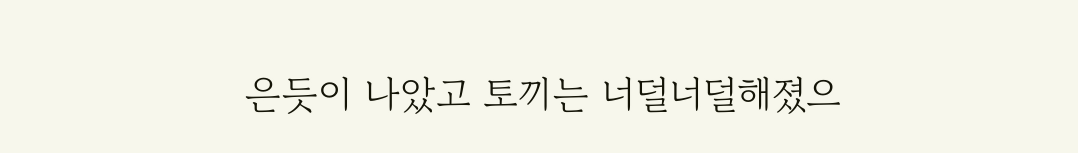은듯이 나았고 토끼는 너덜너덜해졌으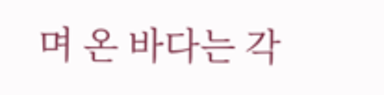며 온 바다는 각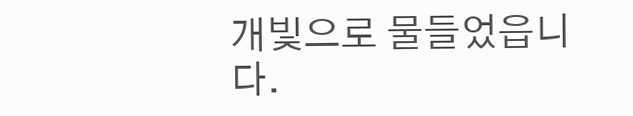개빛으로 물들었읍니다.